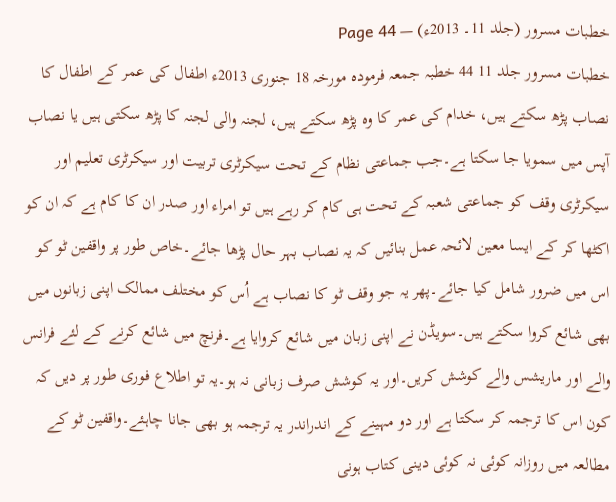خطبات مسرور (جلد 11۔ 2013ء) — Page 44
خطبات مسرور جلد 11 44 خطبہ جمعہ فرمودہ مورخہ 18 جنوری 2013ء اطفال کی عمر کے اطفال کا نصاب پڑھ سکتے ہیں، خدام کی عمر کا وہ پڑھ سکتے ہیں، لجنہ والی لجنہ کا پڑھ سکتی ہیں یا نصاب آپس میں سمویا جا سکتا ہے۔جب جماعتی نظام کے تحت سیکرٹری تربیت اور سیکرٹری تعلیم اور سیکرٹری وقف کو جماعتی شعبہ کے تحت ہی کام کر رہے ہیں تو امراء اور صدر ان کا کام ہے کہ ان کو اکٹھا کر کے ایسا معین لائحہ عمل بنائیں کہ یہ نصاب بہر حال پڑھا جائے۔خاص طور پر واقفین ٹو کو اس میں ضرور شامل کیا جائے۔پھر یہ جو وقف ٹو کا نصاب ہے اُس کو مختلف ممالک اپنی زبانوں میں بھی شائع کروا سکتے ہیں۔سویڈن نے اپنی زبان میں شائع کروایا ہے۔فرنچ میں شائع کرنے کے لئے فرانس والے اور ماریشس والے کوشش کریں۔اور یہ کوشش صرف زبانی نہ ہو۔یہ تو اطلاع فوری طور پر دیں کہ کون اس کا ترجمہ کر سکتا ہے اور دو مہینے کے اندراندر یہ ترجمہ ہو بھی جانا چاہئے۔واقفین ٹو کے مطالعہ میں روزانہ کوئی نہ کوئی دینی کتاب ہونی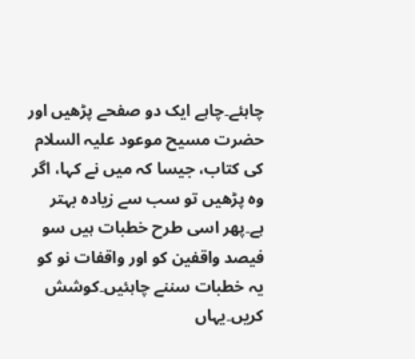چاہئے۔چاہے ایک دو صفحے پڑھیں اور حضرت مسیح موعود علیہ السلام کی کتاب، جیسا کہ میں نے کہا، اگر وہ پڑھیں تو سب سے زیادہ بہتر ہے۔پھر اسی طرح خطبات ہیں سو فیصد واقفین کو اور واقفات نو کو یہ خطبات سننے چاہئیں۔کوشش کریں۔یہاں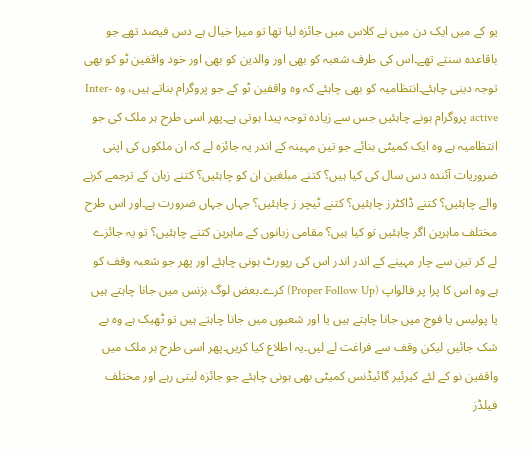یو کے میں ایک دن میں نے کلاس میں جائزہ لیا تھا تو میرا خیال ہے دس فیصد تھے جو باقاعدہ سنتے تھے۔اس کی طرف شعبہ کو بھی اور والدین کو بھی اور خود واقفین ٹو کو بھی توجہ دینی چاہئے۔انتظامیہ کو بھی چاہئے کہ وہ واقفین ٹو کے جو پروگرام بناتے ہیں، وہ Inter-active پروگرام ہونے چاہئیں جس سے زیادہ توجہ پیدا ہوتی ہے۔پھر اسی طرح ہر ملک کی جو انتظامیہ ہے وہ ایک کمیٹی بنائے جو تین مہینہ کے اندر یہ جائزہ لے کہ ان ملکوں کی اپنی ضروریات آئندہ دس سال کی کیا ہیں؟ کتنے مبلغین ان کو چاہئیں؟ کتنے زبان کے ترجمے کرنے والے چاہئیں؟ کتنے ڈاکٹرز چاہئیں؟ کتنے ٹیچر ز چاہئیں؟ جہاں جہاں ضرورت ہے۔اور اس طرح مختلف ماہرین اگر چاہئیں تو کیا ہیں؟ مقامی زبانوں کے ماہرین کتنے چاہئیں؟ تو یہ جائزے لے کر تین سے چار مہینے کے اندر اندر اس کی رپورٹ ہونی چاہئے اور پھر جو شعبہ وقف کو ہے وہ اس کا پرا پر فالواپ (Proper Follow Up) کرے۔بعض لوگ بزنس میں جانا چاہتے ہیں یا پولیس یا فوج میں جانا چاہتے ہیں یا اور شعبوں میں جانا چاہتے ہیں تو ٹھیک ہے وہ بے شک جائیں لیکن وقف سے فراغت لے لیں۔یہ اطلاع کیا کریں۔پھر اسی طرح ہر ملک میں واقفین نو کے لئے کیرئیر گائیڈنس کمیٹی بھی ہونی چاہئے جو جائزہ لیتی رہے اور مختلف فیلڈز